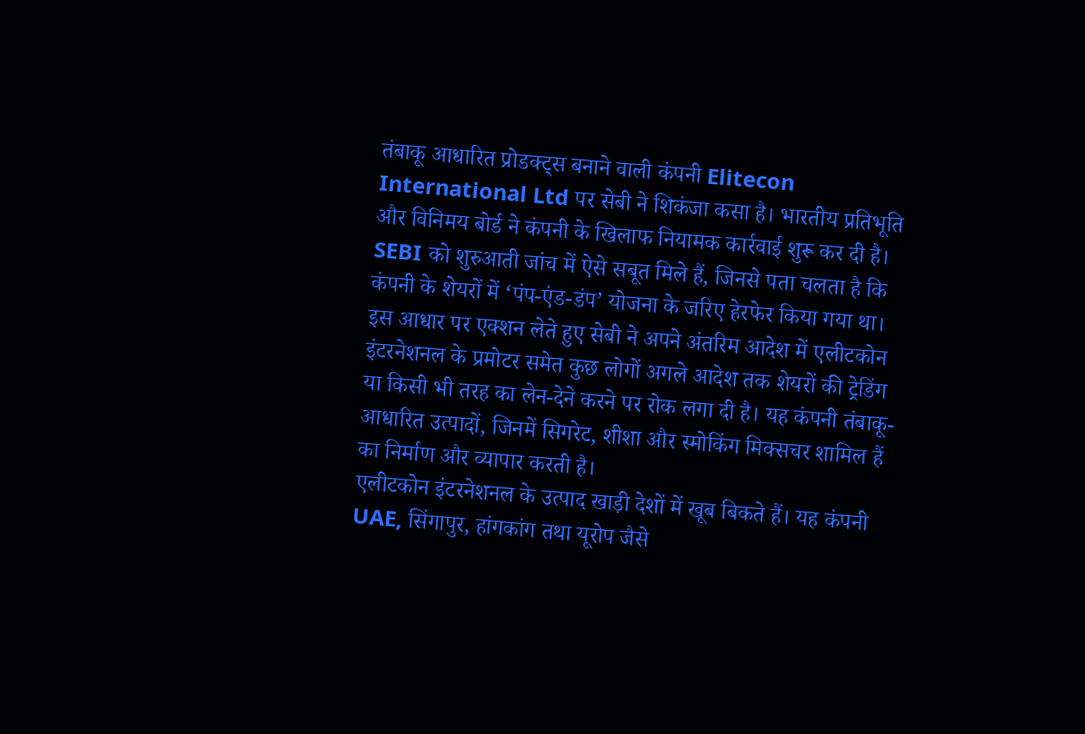तंबाकू आधारित प्रोडक्ट्स बनाने वाली कंपनी Elitecon International Ltd पर सेबी ने शिकंजा कसा है। भारतीय प्रतिभूति और विनिमय बोर्ड ने कंपनी के खिलाफ नियामक कार्रवाई शुरू कर दी है। SEBI को शुरुआती जांच में ऐसे सबूत मिले हैं, जिनसे पता चलता है कि कंपनी के शेयरों में ‘पंप-एंड-डंप’ योजना के जरिए हेरफेर किया गया था।
इस आधार पर एक्शन लेते हुए सेबी ने अपने अंतरिम आदेश में एलीटकोन इंटरनेशनल के प्रमोटर समेत कुछ लोगों अगले आदेश तक शेयरों की ट्रेडिंग या किसी भी तरह का लेन-देने करने पर रोक लगा दी है। यह कंपनी तंबाकू-आधारित उत्पादों, जिनमें सिगरेट, शीशा और स्मोकिंग मिक्सचर शामिल हैं का निर्माण और व्यापार करती है।
एलीटकोन इंटरनेशनल के उत्पाद खाड़ी देशों में खूब बिकते हैं। यह कंपनी UAE, सिंगापुर, हांगकांग तथा यूरोप जैसे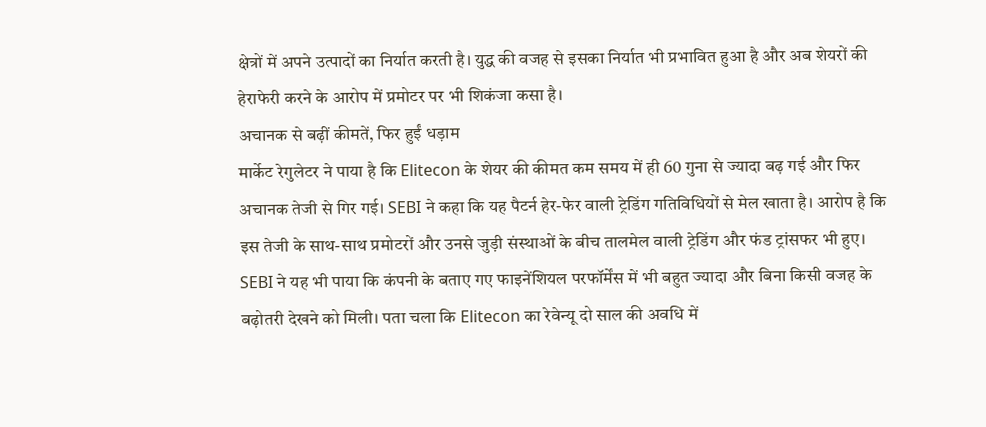क्षेत्रों में अपने उत्पादों का निर्यात करती है। युद्ध की वजह से इसका निर्यात भी प्रभावित हुआ है और अब शेयरों की हेराफेरी करने के आरोप में प्रमोटर पर भी शिकंजा कसा है।
अचानक से बढ़ीं कीमतें, फिर हुईं धड़ाम
मार्केट रेगुलेटर ने पाया है कि Elitecon के शेयर की कीमत कम समय में ही 60 गुना से ज्यादा बढ़ गई और फिर अचानक तेजी से गिर गई। SEBI ने कहा कि यह पैटर्न हेर-फेर वाली ट्रेडिंग गतिविधियों से मेल खाता है। आरोप है कि इस तेजी के साथ-साथ प्रमोटरों और उनसे जुड़ी संस्थाओं के बीच तालमेल वाली ट्रेडिंग और फंड ट्रांसफर भी हुए।
SEBI ने यह भी पाया कि कंपनी के बताए गए फाइनेंशियल परफॉर्मेंस में भी बहुत ज्यादा और बिना किसी वजह के बढ़ोतरी देखने को मिली। पता चला कि Elitecon का रेवेन्यू दो साल की अवधि में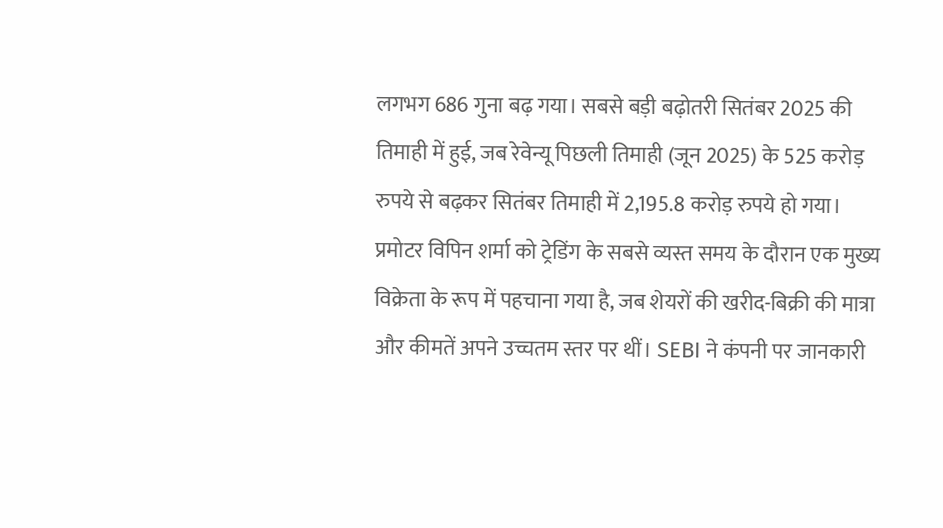लगभग 686 गुना बढ़ गया। सबसे बड़ी बढ़ोतरी सितंबर 2025 की तिमाही में हुई, जब रेवेन्यू पिछली तिमाही (जून 2025) के 525 करोड़ रुपये से बढ़कर सितंबर तिमाही में 2,195.8 करोड़ रुपये हो गया।
प्रमोटर विपिन शर्मा को ट्रेडिंग के सबसे व्यस्त समय के दौरान एक मुख्य विक्रेता के रूप में पहचाना गया है, जब शेयरों की खरीद-बिक्री की मात्रा और कीमतें अपने उच्चतम स्तर पर थीं। SEBI ने कंपनी पर जानकारी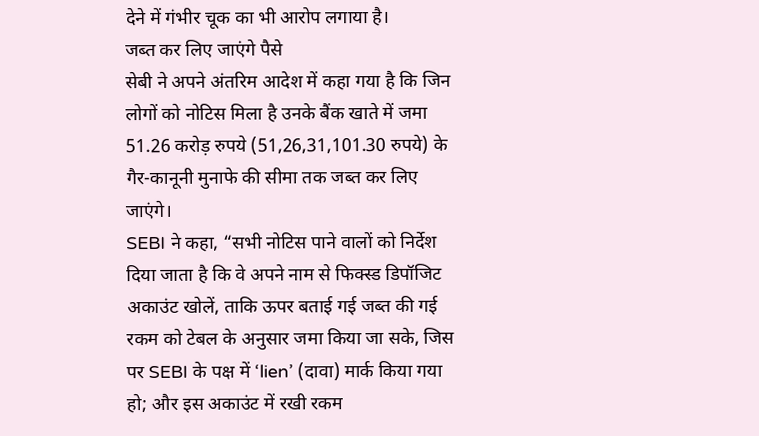देने में गंभीर चूक का भी आरोप लगाया है।
जब्त कर लिए जाएंगे पैसे
सेबी ने अपने अंतरिम आदेश में कहा गया है कि जिन लोगों को नोटिस मिला है उनके बैंक खाते में जमा 51.26 करोड़ रुपये (51,26,31,101.30 रुपये) के गैर-कानूनी मुनाफे की सीमा तक जब्त कर लिए जाएंगे।
SEBI ने कहा, “सभी नोटिस पाने वालों को निर्देश दिया जाता है कि वे अपने नाम से फिक्स्ड डिपॉजिट अकाउंट खोलें, ताकि ऊपर बताई गई जब्त की गई रकम को टेबल के अनुसार जमा किया जा सके, जिस पर SEBI के पक्ष में ‘lien’ (दावा) मार्क किया गया हो; और इस अकाउंट में रखी रकम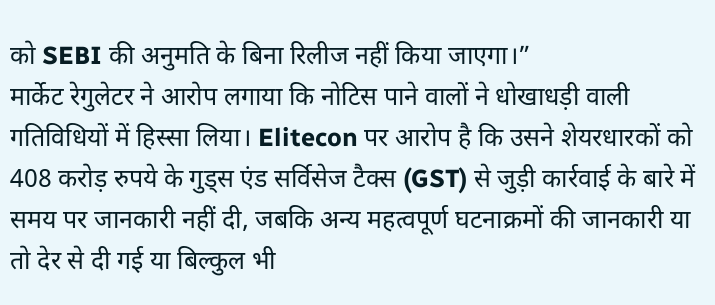को SEBI की अनुमति के बिना रिलीज नहीं किया जाएगा।”
मार्केट रेगुलेटर ने आरोप लगाया कि नोटिस पाने वालों ने धोखाधड़ी वाली गतिविधियों में हिस्सा लिया। Elitecon पर आरोप है कि उसने शेयरधारकों को 408 करोड़ रुपये के गुड्स एंड सर्विसेज टैक्स (GST) से जुड़ी कार्रवाई के बारे में समय पर जानकारी नहीं दी, जबकि अन्य महत्वपूर्ण घटनाक्रमों की जानकारी या तो देर से दी गई या बिल्कुल भी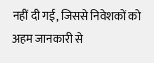नहीं दी गई, जिससे निवेशकों को अहम जानकारी से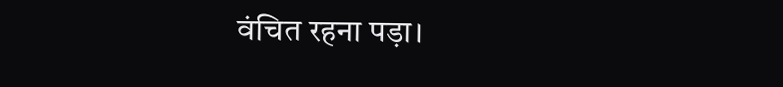वंचित रहना पड़ा।